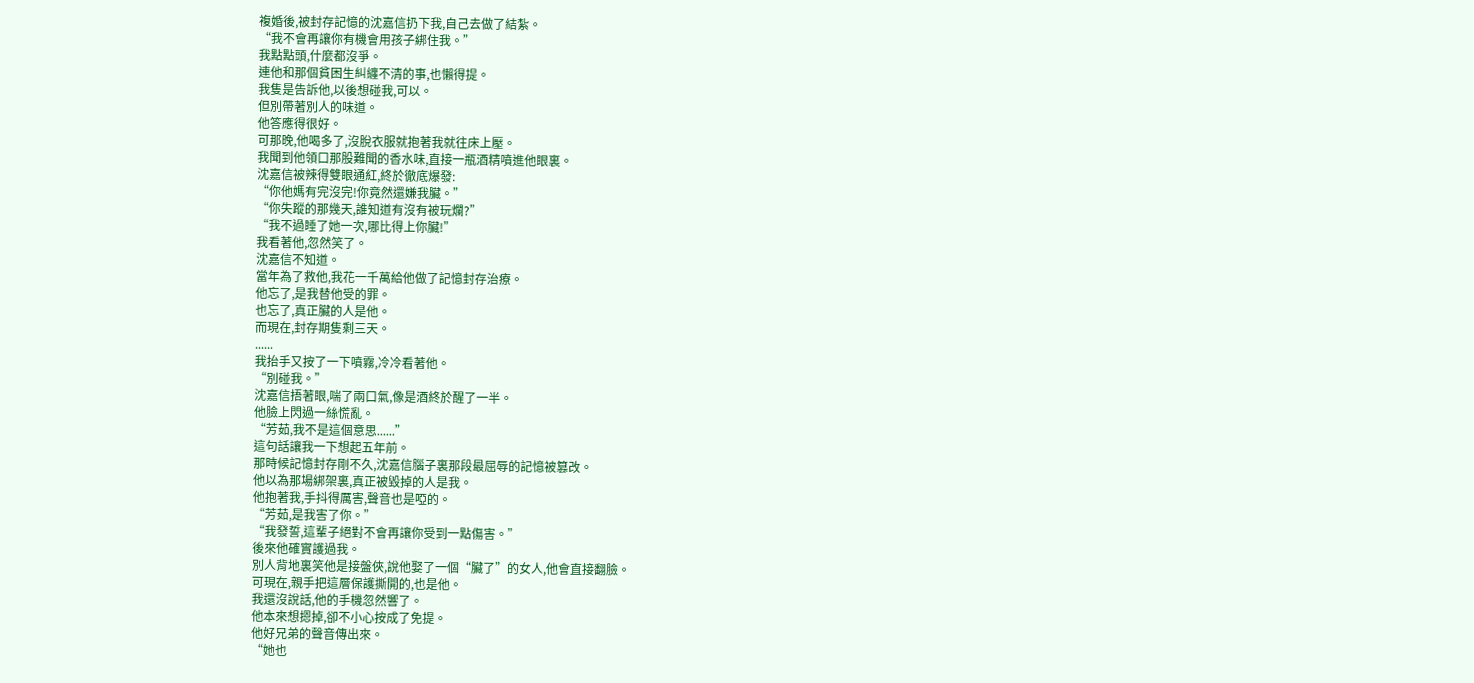複婚後,被封存記憶的沈嘉信扔下我,自己去做了結紮。
“我不會再讓你有機會用孩子綁住我。”
我點點頭,什麼都沒爭。
連他和那個貧困生糾纏不清的事,也懶得提。
我隻是告訴他,以後想碰我,可以。
但別帶著別人的味道。
他答應得很好。
可那晚,他喝多了,沒脫衣服就抱著我就往床上壓。
我聞到他領口那股難聞的香水味,直接一瓶酒精噴進他眼裏。
沈嘉信被辣得雙眼通紅,終於徹底爆發:
“你他媽有完沒完!你竟然還嫌我臟。”
“你失蹤的那幾天,誰知道有沒有被玩爛?”
“我不過睡了她一次,哪比得上你臟!”
我看著他,忽然笑了。
沈嘉信不知道。
當年為了救他,我花一千萬給他做了記憶封存治療。
他忘了,是我替他受的罪。
也忘了,真正臟的人是他。
而現在,封存期隻剩三天。
......
我抬手又按了一下噴霧,冷冷看著他。
“別碰我。”
沈嘉信捂著眼,喘了兩口氣,像是酒終於醒了一半。
他臉上閃過一絲慌亂。
“芳茹,我不是這個意思......”
這句話讓我一下想起五年前。
那時候記憶封存剛不久,沈嘉信腦子裏那段最屈辱的記憶被篡改。
他以為那場綁架裏,真正被毀掉的人是我。
他抱著我,手抖得厲害,聲音也是啞的。
“芳茹,是我害了你。”
“我發誓,這輩子絕對不會再讓你受到一點傷害。”
後來他確實護過我。
別人背地裏笑他是接盤俠,說他娶了一個“臟了”的女人,他會直接翻臉。
可現在,親手把這層保護撕開的,也是他。
我還沒說話,他的手機忽然響了。
他本來想摁掉,卻不小心按成了免提。
他好兄弟的聲音傳出來。
“她也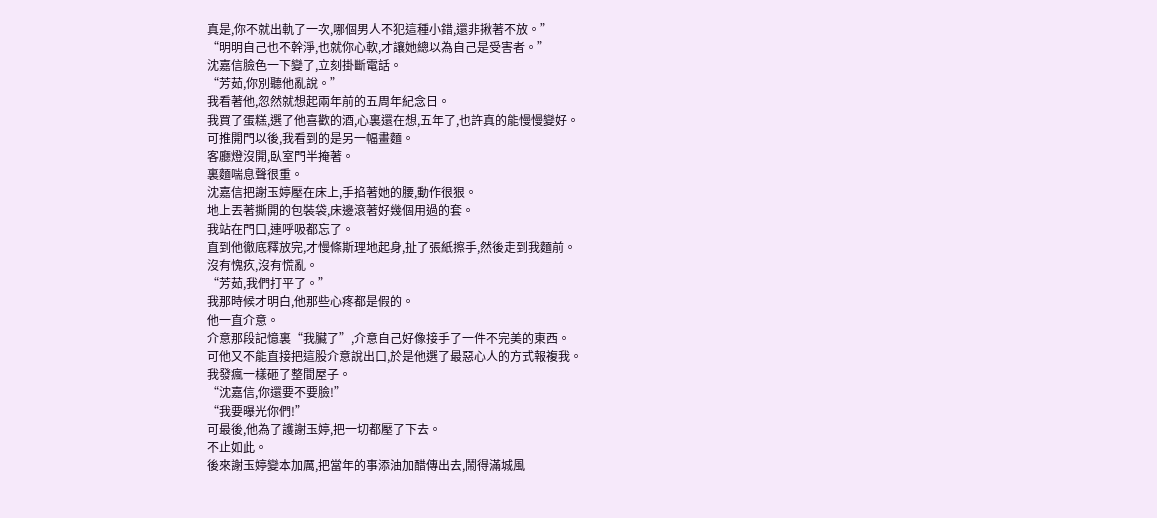真是,你不就出軌了一次,哪個男人不犯這種小錯,還非揪著不放。”
“明明自己也不幹淨,也就你心軟,才讓她總以為自己是受害者。”
沈嘉信臉色一下變了,立刻掛斷電話。
“芳茹,你別聽他亂說。”
我看著他,忽然就想起兩年前的五周年紀念日。
我買了蛋糕,選了他喜歡的酒,心裏還在想,五年了,也許真的能慢慢變好。
可推開門以後,我看到的是另一幅畫麵。
客廳燈沒開,臥室門半掩著。
裏麵喘息聲很重。
沈嘉信把謝玉婷壓在床上,手掐著她的腰,動作很狠。
地上丟著撕開的包裝袋,床邊滾著好幾個用過的套。
我站在門口,連呼吸都忘了。
直到他徹底釋放完,才慢條斯理地起身,扯了張紙擦手,然後走到我麵前。
沒有愧疚,沒有慌亂。
“芳茹,我們打平了。”
我那時候才明白,他那些心疼都是假的。
他一直介意。
介意那段記憶裏“我臟了”,介意自己好像接手了一件不完美的東西。
可他又不能直接把這股介意說出口,於是他選了最惡心人的方式報複我。
我發瘋一樣砸了整間屋子。
“沈嘉信,你還要不要臉!”
“我要曝光你們!”
可最後,他為了護謝玉婷,把一切都壓了下去。
不止如此。
後來謝玉婷變本加厲,把當年的事添油加醋傳出去,鬧得滿城風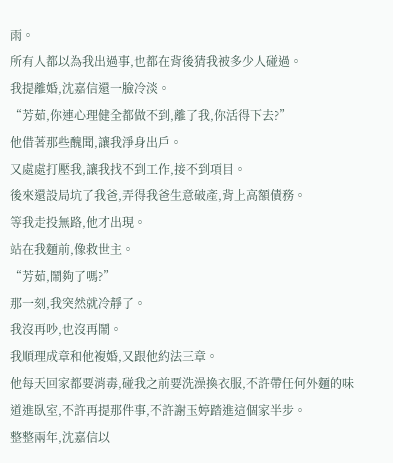雨。
所有人都以為我出過事,也都在背後猜我被多少人碰過。
我提離婚,沈嘉信還一臉冷淡。
“芳茹,你連心理健全都做不到,離了我,你活得下去?”
他借著那些醜聞,讓我淨身出戶。
又處處打壓我,讓我找不到工作,接不到項目。
後來還設局坑了我爸,弄得我爸生意破產,背上高額債務。
等我走投無路,他才出現。
站在我麵前,像救世主。
“芳茹,鬧夠了嗎?”
那一刻,我突然就冷靜了。
我沒再吵,也沒再鬧。
我順理成章和他複婚,又跟他約法三章。
他每天回家都要消毒,碰我之前要洗澡換衣服,不許帶任何外麵的味道進臥室,不許再提那件事,不許謝玉婷踏進這個家半步。
整整兩年,沈嘉信以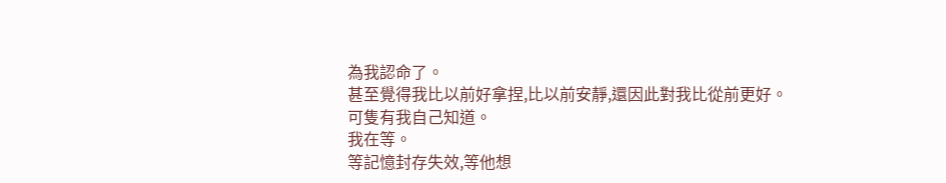為我認命了。
甚至覺得我比以前好拿捏,比以前安靜,還因此對我比從前更好。
可隻有我自己知道。
我在等。
等記憶封存失效,等他想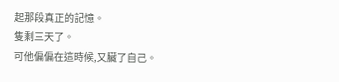起那段真正的記憶。
隻剩三天了。
可他偏偏在這時候,又臟了自己。